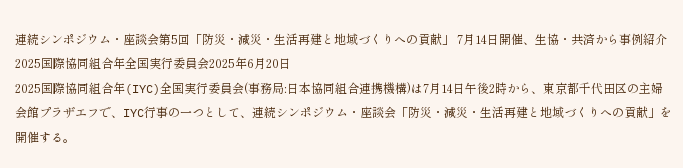連続シンポジウム・座談会第5回「防災・減災・生活再建と地域づくりへの貢献」 7月14日開催、生協・共済から事例紹介 2025国際協同組合年全国実行委員会2025年6月20日
2025国際協同組合年(IYC)全国実行委員会(事務局:日本協同組合連携機構)は7月14日午後2時から、東京都千代田区の主婦会館プラザエフで、IYC行事の一つとして、連続シンポジウム・座談会「防災・減災・生活再建と地域づくりへの貢献」を開催する。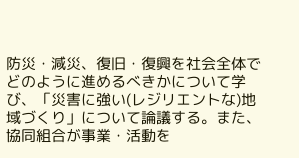防災・減災、復旧・復興を社会全体でどのように進めるべきかについて学び、「災害に強い(レジリエントな)地域づくり」について論議する。また、協同組合が事業・活動を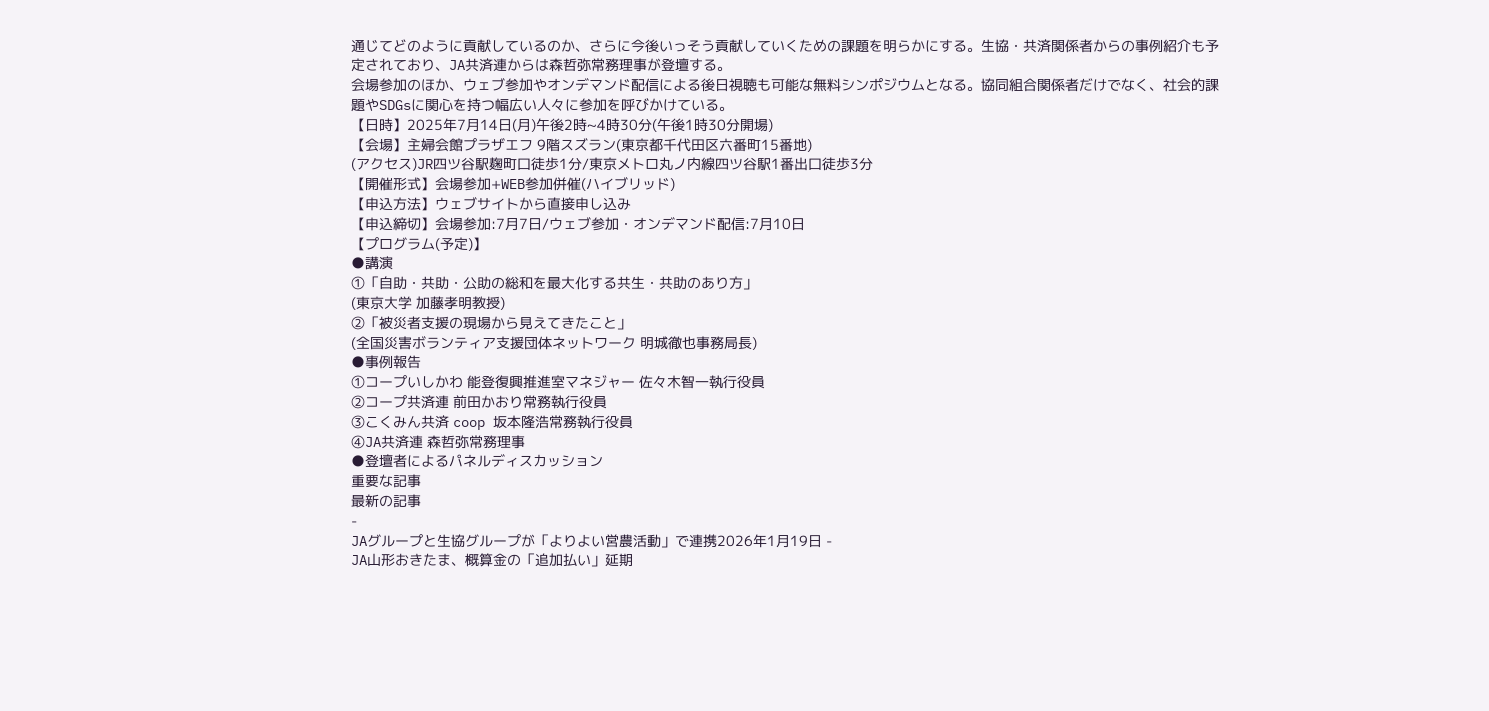通じてどのように貢献しているのか、さらに今後いっそう貢献していくための課題を明らかにする。生協・共済関係者からの事例紹介も予定されており、JA共済連からは森哲弥常務理事が登壇する。
会場参加のほか、ウェブ参加やオンデマンド配信による後日視聴も可能な無料シンポジウムとなる。協同組合関係者だけでなく、社会的課題やSDGsに関心を持つ幅広い人々に参加を呼びかけている。
【日時】2025年7月14日(月)午後2時~4時30分(午後1時30分開場)
【会場】主婦会館プラザエフ 9階スズラン(東京都千代田区六番町15番地)
(アクセス)JR四ツ谷駅麹町口徒歩1分/東京メトロ丸ノ内線四ツ谷駅1番出口徒歩3分
【開催形式】会場参加+WEB参加併催(ハイブリッド)
【申込方法】ウェブサイトから直接申し込み
【申込締切】会場参加:7月7日/ウェブ参加・オンデマンド配信:7月10日
【プログラム(予定)】
●講演
①「自助・共助・公助の総和を最大化する共生・共助のあり方」
(東京大学 加藤孝明教授)
②「被災者支援の現場から見えてきたこと」
(全国災害ボランティア支援団体ネットワーク 明城徹也事務局長)
●事例報告
①コープいしかわ 能登復興推進室マネジャー 佐々木智一執行役員
②コープ共済連 前田かおり常務執行役員
③こくみん共済 coop 坂本隆浩常務執行役員
④JA共済連 森哲弥常務理事
●登壇者によるパネルディスカッション
重要な記事
最新の記事
-
JAグループと生協グループが「よりよい営農活動」で連携2026年1月19日 -
JA山形おきたま、概算金の「追加払い」延期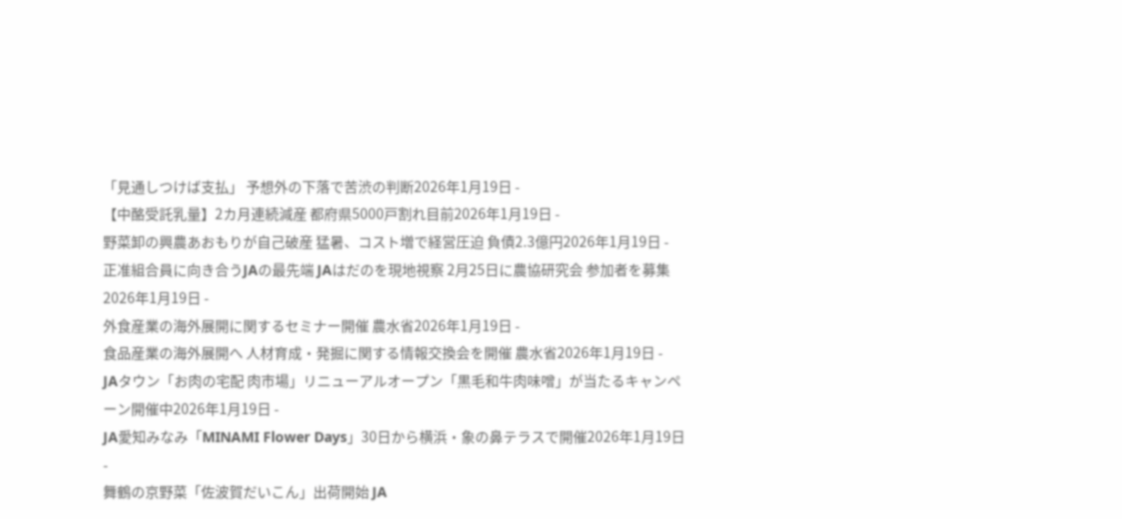「見通しつけば支払」 予想外の下落で苦渋の判断2026年1月19日 -
【中酪受託乳量】2カ月連続減産 都府県5000戸割れ目前2026年1月19日 -
野菜卸の興農あおもりが自己破産 猛暑、コスト増で経営圧迫 負債2.3億円2026年1月19日 -
正准組合員に向き合うJAの最先端 JAはだのを現地視察 2月25日に農協研究会 参加者を募集2026年1月19日 -
外食産業の海外展開に関するセミナー開催 農水省2026年1月19日 -
食品産業の海外展開へ 人材育成・発掘に関する情報交換会を開催 農水省2026年1月19日 -
JAタウン「お肉の宅配 肉市場」リニューアルオープン「黒毛和牛肉味噌」が当たるキャンペーン開催中2026年1月19日 -
JA愛知みなみ「MINAMI Flower Days」30日から横浜・象の鼻テラスで開催2026年1月19日 -
舞鶴の京野菜「佐波賀だいこん」出荷開始 JA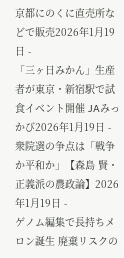京都にのくに直売所などで販売2026年1月19日 -
「三ヶ日みかん」生産者が東京・新宿駅で試食イベント開催 JAみっかび2026年1月19日 -
衆院選の争点は「戦争か平和か」【森島 賢・正義派の農政論】2026年1月19日 -
ゲノム編集で長持ちメロン誕生 廃棄リスクの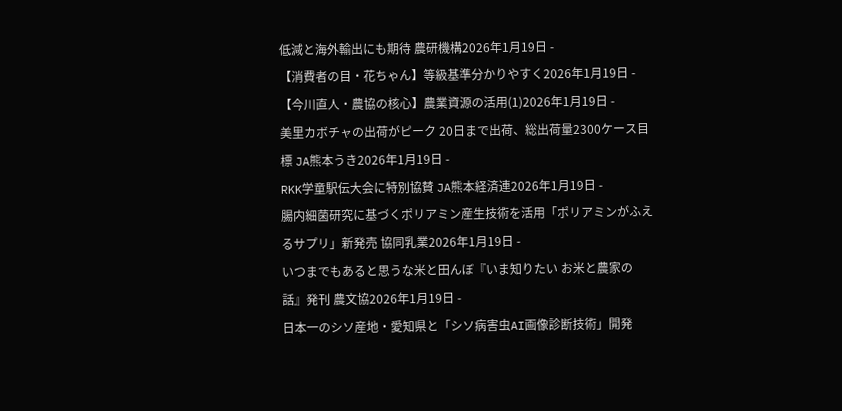低減と海外輸出にも期待 農研機構2026年1月19日 -
【消費者の目・花ちゃん】等級基準分かりやすく2026年1月19日 -
【今川直人・農協の核心】農業資源の活用(1)2026年1月19日 -
美里カボチャの出荷がピーク 20日まで出荷、総出荷量2300ケース目標 JA熊本うき2026年1月19日 -
RKK学童駅伝大会に特別協賛 JA熊本経済連2026年1月19日 -
腸内細菌研究に基づくポリアミン産生技術を活用「ポリアミンがふえるサプリ」新発売 協同乳業2026年1月19日 -
いつまでもあると思うな米と田んぼ『いま知りたい お米と農家の話』発刊 農文協2026年1月19日 -
日本一のシソ産地・愛知県と「シソ病害虫AI画像診断技術」開発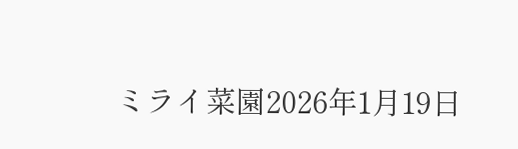ミライ菜園2026年1月19日